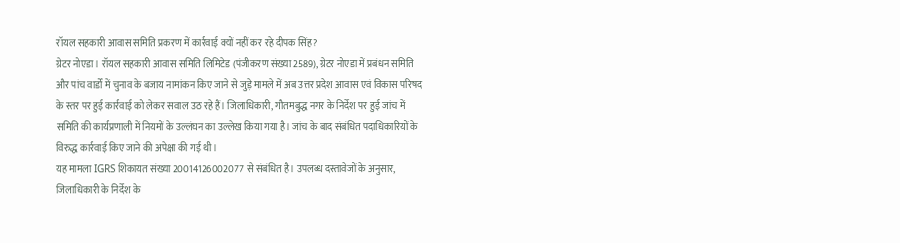रॉयल सहकारी आवास समिति प्रकरण में कार्रवाई क्यों नहीं कर रहे दीपक सिंह?
ग्रेटर नोएडा। रॉयल सहकारी आवास समिति लिमिटेड (पंजीकरण संख्या 2589), ग्रेटर नोएडा में प्रबंधन समिति और पांच वार्डों में चुनाव के बजाय नामांकन किए जाने से जुड़े मामले में अब उत्तर प्रदेश आवास एवं विकास परिषद के स्तर पर हुई कार्रवाई को लेकर सवाल उठ रहे हैं। जिलाधिकारी, गौतमबुद्ध नगर के निर्देश पर हुई जांच में समिति की कार्यप्रणाली में नियमों के उल्लंघन का उल्लेख किया गया है। जांच के बाद संबंधित पदाधिकारियों के विरुद्ध कार्रवाई किए जाने की अपेक्षा की गई थी।
यह मामला IGRS शिकायत संख्या 20014126002077 से संबंधित है। उपलब्ध दस्तावेजों के अनुसार, जिलाधिकारी के निर्देश के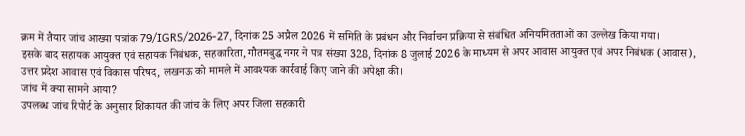क्रम में तैयार जांच आख्या पत्रांक 79/IGRS/2026-27, दिनांक 25 अप्रैल 2026 में समिति के प्रबंधन और निर्वाचन प्रक्रिया से संबंधित अनियमितताओं का उल्लेख किया गया।
इसके बाद सहायक आयुक्त एवं सहायक निबंधक, सहकारिता, गौतमबुद्ध नगर ने पत्र संख्या 328, दिनांक 8 जुलाई 2026 के माध्यम से अपर आवास आयुक्त एवं अपर निबंधक (आवास), उत्तर प्रदेश आवास एवं विकास परिषद, लखनऊ को मामले में आवश्यक कार्रवाई किए जाने की अपेक्षा की।
जांच में क्या सामने आया?
उपलब्ध जांच रिपोर्ट के अनुसार शिकायत की जांच के लिए अपर जिला सहकारी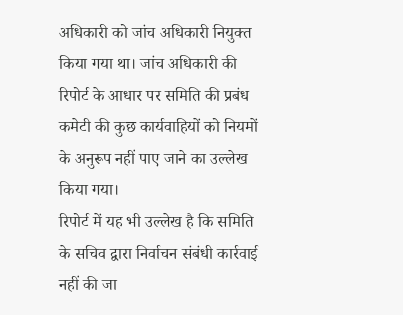अधिकारी को जांच अधिकारी नियुक्त किया गया था। जांच अधिकारी की रिपोर्ट के आधार पर समिति की प्रबंध कमेटी की कुछ कार्यवाहियों को नियमों के अनुरूप नहीं पाए जाने का उल्लेख किया गया।
रिपोर्ट में यह भी उल्लेख है कि समिति के सचिव द्वारा निर्वाचन संबंधी कार्रवाई नहीं की जा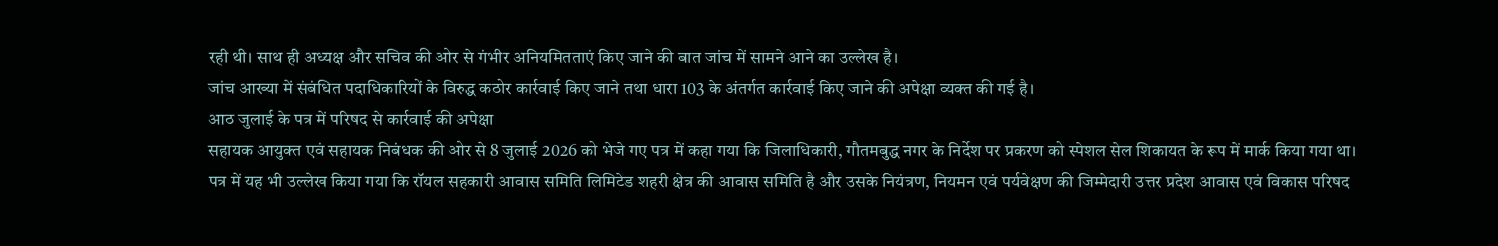रही थी। साथ ही अध्यक्ष और सचिव की ओर से गंभीर अनियमितताएं किए जाने की बात जांच में सामने आने का उल्लेख है।
जांच आख्या में संबंधित पदाधिकारियों के विरुद्ध कठोर कार्रवाई किए जाने तथा धारा 103 के अंतर्गत कार्रवाई किए जाने की अपेक्षा व्यक्त की गई है।
आठ जुलाई के पत्र में परिषद से कार्रवाई की अपेक्षा
सहायक आयुक्त एवं सहायक निबंधक की ओर से 8 जुलाई 2026 को भेजे गए पत्र में कहा गया कि जिलाधिकारी, गौतमबुद्ध नगर के निर्देश पर प्रकरण को स्पेशल सेल शिकायत के रूप में मार्क किया गया था।
पत्र में यह भी उल्लेख किया गया कि रॉयल सहकारी आवास समिति लिमिटेड शहरी क्षेत्र की आवास समिति है और उसके नियंत्रण, नियमन एवं पर्यवेक्षण की जिम्मेदारी उत्तर प्रदेश आवास एवं विकास परिषद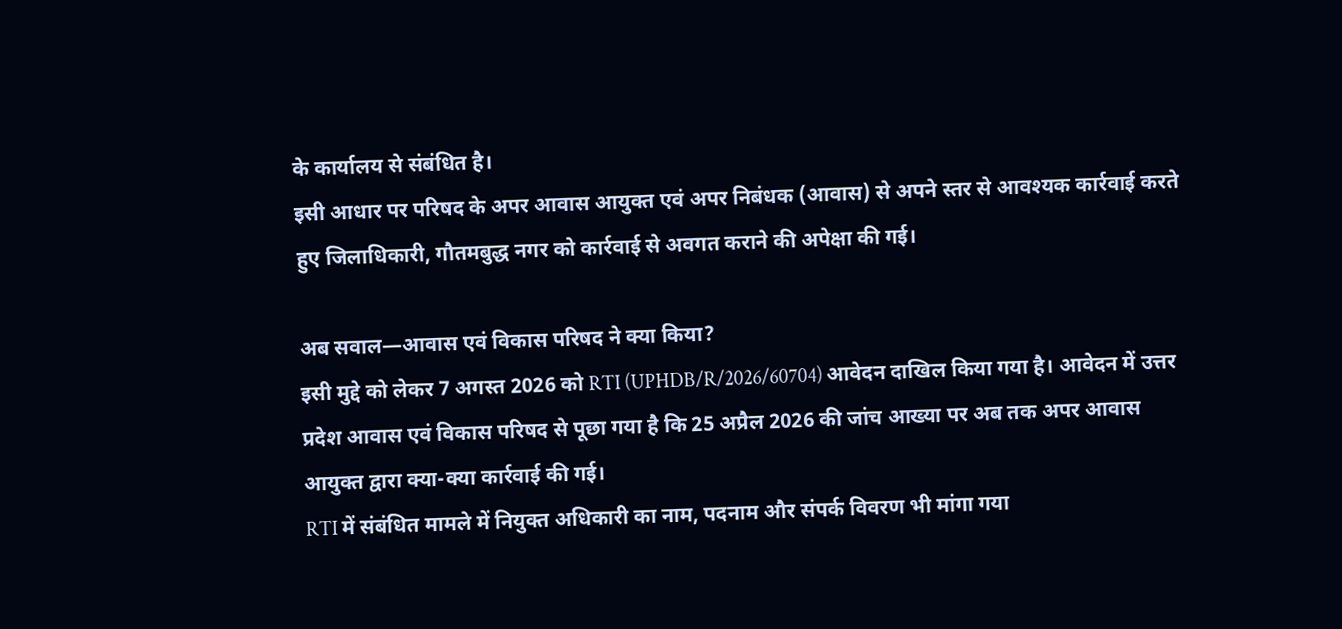के कार्यालय से संबंधित है।
इसी आधार पर परिषद के अपर आवास आयुक्त एवं अपर निबंधक (आवास) से अपने स्तर से आवश्यक कार्रवाई करते हुए जिलाधिकारी, गौतमबुद्ध नगर को कार्रवाई से अवगत कराने की अपेक्षा की गई।

अब सवाल—आवास एवं विकास परिषद ने क्या किया?
इसी मुद्दे को लेकर 7 अगस्त 2026 को RTI (UPHDB/R/2026/60704) आवेदन दाखिल किया गया है। आवेदन में उत्तर प्रदेश आवास एवं विकास परिषद से पूछा गया है कि 25 अप्रैल 2026 की जांच आख्या पर अब तक अपर आवास आयुक्त द्वारा क्या-क्या कार्रवाई की गई।
RTI में संबंधित मामले में नियुक्त अधिकारी का नाम, पदनाम और संपर्क विवरण भी मांगा गया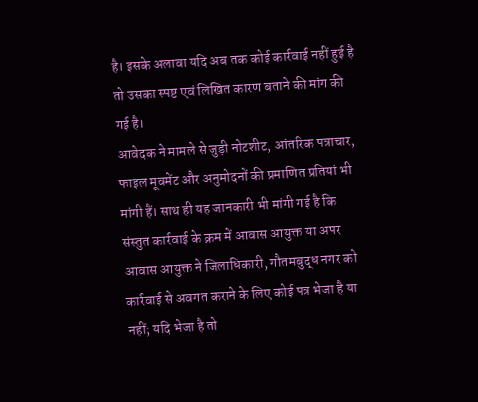है। इसके अलावा यदि अब तक कोई कार्रवाई नहीं हुई है तो उसका स्पष्ट एवं लिखित कारण बताने की मांग की गई है।
आवेदक ने मामले से जुड़ी नोटशीट, आंतरिक पत्राचार, फाइल मूवमेंट और अनुमोदनों की प्रमाणित प्रतियां भी मांगी हैं। साथ ही यह जानकारी भी मांगी गई है कि संस्तुत कार्रवाई के क्रम में आवास आयुक्त या अपर आवास आयुक्त ने जिलाधिकारी, गौतमबुद्ध नगर को कार्रवाई से अवगत कराने के लिए कोई पत्र भेजा है या नहीं; यदि भेजा है तो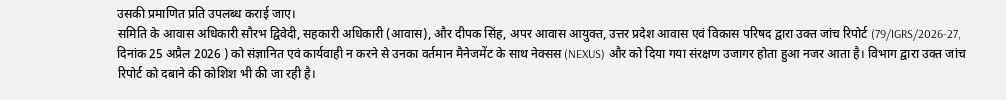उसकी प्रमाणित प्रति उपलब्ध कराई जाए।
समिति के आवास अधिकारी सौरभ द्विवेदी, सहकारी अधिकारी (आवास), और दीपक सिंह, अपर आवास आयुक्त, उत्तर प्रदेश आवास एवं विकास परिषद द्वारा उक्त जांच रिपोर्ट (79/IGRS/2026-27, दिनांक 25 अप्रैल 2026 ) को संज्ञानित एवं कार्यवाही न करने से उनका वर्तमान मैनेजमेंट के साथ नेक्सस (NEXUS) और को दिया गया संरक्षण उजागर होता हुआ नजर आता है। विभाग द्वारा उक्त जांच रिपोर्ट को दबाने की कोशिश भी की जा रही है।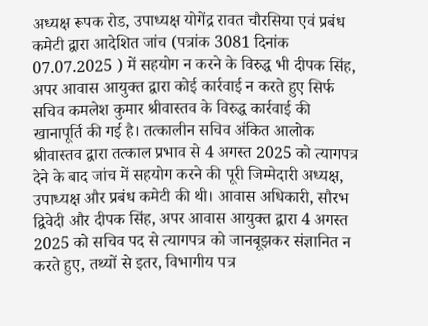अध्यक्ष रूपक रोड, उपाध्यक्ष योगेंद्र रावत चौरसिया एवं प्रबंध कमेटी द्वारा आदेशित जांच (पत्रांक 3081 दिनांक 07.07.2025 ) में सहयोग न करने के विरुद्ध भी दीपक सिंह, अपर आवास आयुक्त द्वारा कोई कार्रवाई न करते हुए सिर्फ सचिव कमलेश कुमार श्रीवास्तव के विरुद्ध कार्रवाई की खानापूर्ति की गई है। तत्कालीन सचिव अंकित आलोक श्रीवास्तव द्वारा तत्काल प्रभाव से 4 अगस्त 2025 को त्यागपत्र देने के बाद जांच में सहयोग करने की पूरी जिम्मेदारी अध्यक्ष, उपाध्यक्ष और प्रबंध कमेटी की थी। आवास अधिकारी, सौरभ द्विवेदी और दीपक सिंह, अपर आवास आयुक्त द्वारा 4 अगस्त 2025 को सचिव पद से त्यागपत्र को जानबूझकर संज्ञानित न करते हुए, तथ्यों से इतर, विभागीय पत्र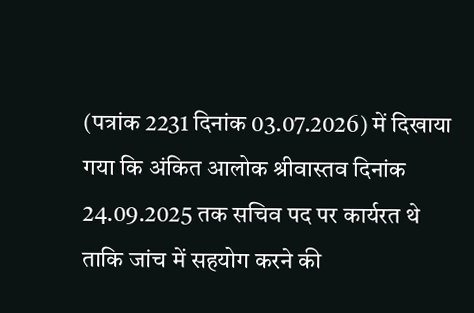(पत्रांक 2231 दिनांक 03.07.2026) में दिखाया गया कि अंकित आलोक श्रीवास्तव दिनांक 24.09.2025 तक सचिव पद पर कार्यरत थे ताकि जांच में सहयोग करने की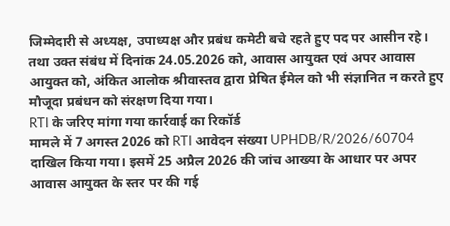जिम्मेदारी से अध्यक्ष, उपाध्यक्ष और प्रबंध कमेटी बचे रहते हुए पद पर आसीन रहे। तथा उक्त संबंध में दिनांक 24.05.2026 को, आवास आयुक्त एवं अपर आवास आयुक्त को, अंकित आलोक श्रीवास्तव द्वारा प्रेषित ईमेल को भी संज्ञानित न करते हुए मौजूदा प्रबंधन को संरक्षण दिया गया।
RTI के जरिए मांगा गया कार्रवाई का रिकॉर्ड
मामले में 7 अगस्त 2026 को RTI आवेदन संख्या UPHDB/R/2026/60704 दाखिल किया गया। इसमें 25 अप्रैल 2026 की जांच आख्या के आधार पर अपर आवास आयुक्त के स्तर पर की गई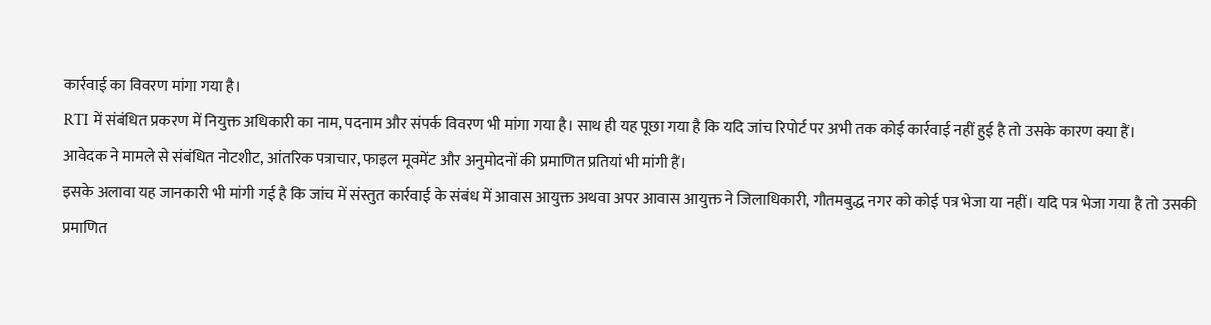कार्रवाई का विवरण मांगा गया है।
RTI में संबंधित प्रकरण में नियुक्त अधिकारी का नाम, पदनाम और संपर्क विवरण भी मांगा गया है। साथ ही यह पूछा गया है कि यदि जांच रिपोर्ट पर अभी तक कोई कार्रवाई नहीं हुई है तो उसके कारण क्या हैं।
आवेदक ने मामले से संबंधित नोटशीट, आंतरिक पत्राचार, फाइल मूवमेंट और अनुमोदनों की प्रमाणित प्रतियां भी मांगी हैं।
इसके अलावा यह जानकारी भी मांगी गई है कि जांच में संस्तुत कार्रवाई के संबंध में आवास आयुक्त अथवा अपर आवास आयुक्त ने जिलाधिकारी, गौतमबुद्ध नगर को कोई पत्र भेजा या नहीं। यदि पत्र भेजा गया है तो उसकी प्रमाणित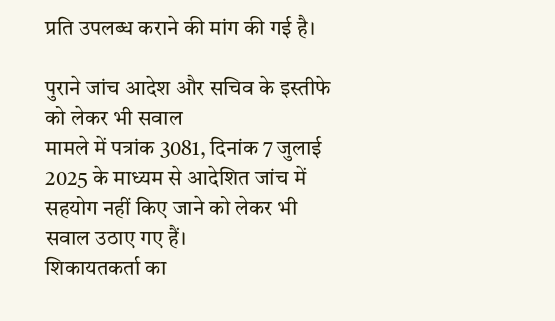प्रति उपलब्ध कराने की मांग की गई है।

पुराने जांच आदेश और सचिव के इस्तीफे को लेकर भी सवाल
मामले में पत्रांक 3081, दिनांक 7 जुलाई 2025 के माध्यम से आदेशित जांच में सहयोग नहीं किए जाने को लेकर भी सवाल उठाए गए हैं।
शिकायतकर्ता का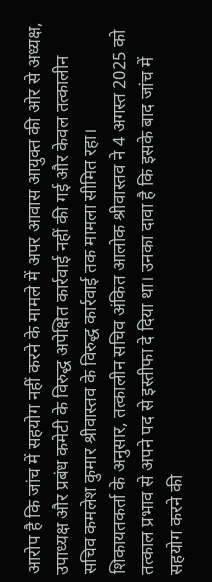आरोप है कि जांच में सहयोग नहीं करने के मामले में अपर आवास आयुक्त की ओर से अध्यक्ष, उपाध्यक्ष और प्रबंध कमेटी के विरुद्ध अपेक्षित कार्रवाई नहीं की गई और केवल तत्कालीन सचिव कमलेश कुमार श्रीवास्तव के विरुद्ध कार्रवाई तक मामला सीमित रहा।
शिकायतकर्ता के अनुसार, तत्कालीन सचिव अंकित आलोक श्रीवास्तव ने 4 अगस्त 2025 को तत्काल प्रभाव से अपने पद से इस्तीफा दे दिया था। उनका दावा है कि इसके बाद जांच में सहयोग करने की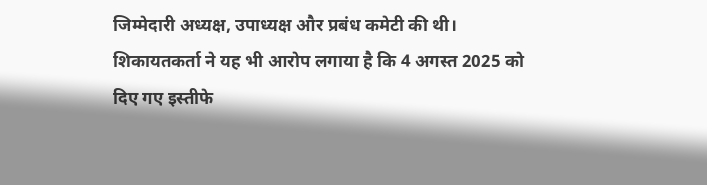जिम्मेदारी अध्यक्ष, उपाध्यक्ष और प्रबंध कमेटी की थी।
शिकायतकर्ता ने यह भी आरोप लगाया है कि 4 अगस्त 2025 को दिए गए इस्तीफे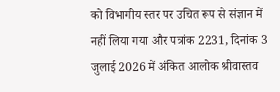को विभागीय स्तर पर उचित रूप से संज्ञान में नहीं लिया गया और पत्रांक 2231, दिनांक 3 जुलाई 2026 में अंकित आलोक श्रीवास्तव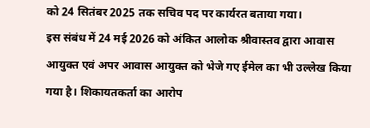को 24 सितंबर 2025 तक सचिव पद पर कार्यरत बताया गया।
इस संबंध में 24 मई 2026 को अंकित आलोक श्रीवास्तव द्वारा आवास आयुक्त एवं अपर आवास आयुक्त को भेजे गए ईमेल का भी उल्लेख किया गया है। शिकायतकर्ता का आरोप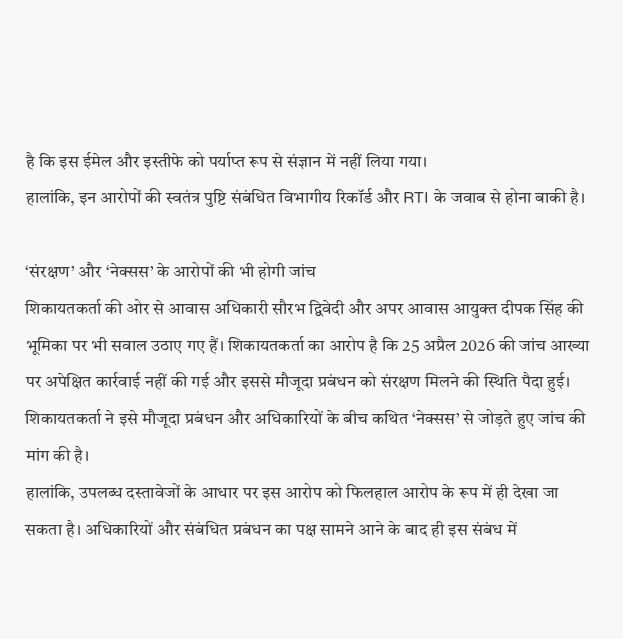है कि इस ईमेल और इस्तीफे को पर्याप्त रूप से संज्ञान में नहीं लिया गया।
हालांकि, इन आरोपों की स्वतंत्र पुष्टि संबंधित विभागीय रिकॉर्ड और RTI के जवाब से होना बाकी है।

‘संरक्षण’ और ‘नेक्सस’ के आरोपों की भी होगी जांच
शिकायतकर्ता की ओर से आवास अधिकारी सौरभ द्विवेदी और अपर आवास आयुक्त दीपक सिंह की भूमिका पर भी सवाल उठाए गए हैं। शिकायतकर्ता का आरोप है कि 25 अप्रैल 2026 की जांच आख्या पर अपेक्षित कार्रवाई नहीं की गई और इससे मौजूदा प्रबंधन को संरक्षण मिलने की स्थिति पैदा हुई।
शिकायतकर्ता ने इसे मौजूदा प्रबंधन और अधिकारियों के बीच कथित ‘नेक्सस’ से जोड़ते हुए जांच की मांग की है।
हालांकि, उपलब्ध दस्तावेजों के आधार पर इस आरोप को फिलहाल आरोप के रूप में ही देखा जा सकता है। अधिकारियों और संबंधित प्रबंधन का पक्ष सामने आने के बाद ही इस संबंध में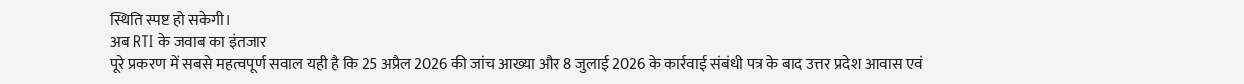स्थिति स्पष्ट हो सकेगी।
अब RTI के जवाब का इंतजार
पूरे प्रकरण में सबसे महत्वपूर्ण सवाल यही है कि 25 अप्रैल 2026 की जांच आख्या और 8 जुलाई 2026 के कार्रवाई संबंधी पत्र के बाद उत्तर प्रदेश आवास एवं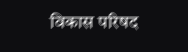विकास परिषद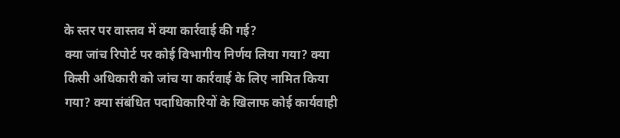के स्तर पर वास्तव में क्या कार्रवाई की गई?
क्या जांच रिपोर्ट पर कोई विभागीय निर्णय लिया गया? क्या किसी अधिकारी को जांच या कार्रवाई के लिए नामित किया गया? क्या संबंधित पदाधिकारियों के खिलाफ कोई कार्यवाही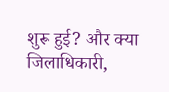शुरू हुई? और क्या जिलाधिकारी,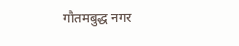गौतमबुद्ध नगर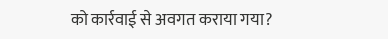को कार्रवाई से अवगत कराया गया?